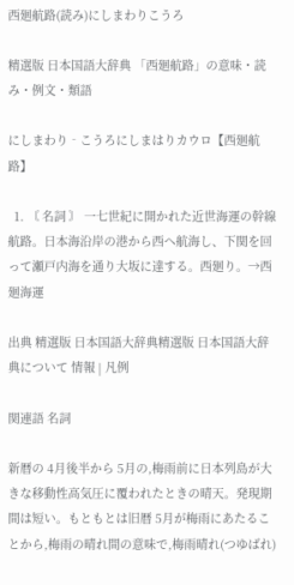西廻航路(読み)にしまわりこうろ

精選版 日本国語大辞典 「西廻航路」の意味・読み・例文・類語

にしまわり‐こうろにしまはりカウロ【西廻航路】

  1. 〘 名詞 〙 一七世紀に開かれた近世海運の幹線航路。日本海沿岸の港から西へ航海し、下関を回って瀬戸内海を通り大坂に達する。西廻り。→西廻海運

出典 精選版 日本国語大辞典精選版 日本国語大辞典について 情報 | 凡例

関連語 名詞

新暦の 4月後半から 5月の,梅雨前に日本列島が大きな移動性高気圧に覆われたときの晴天。発現期間は短い。もともとは旧暦 5月が梅雨にあたることから,梅雨の晴れ間の意味で,梅雨晴れ(つゆばれ)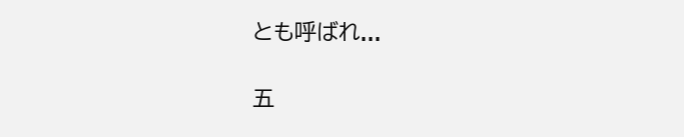とも呼ばれ...

五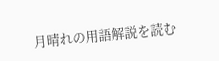月晴れの用語解説を読む